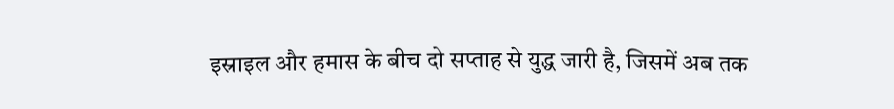इस्राइल और हमास के बीच दो सप्ताह से युद्ध जारी है, जिसमें अब तक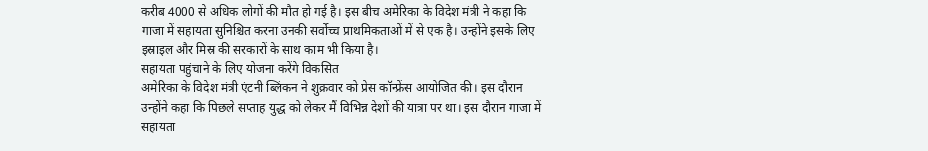करीब 4000 से अधिक लोगों की मौत हो गई है। इस बीच अमेरिका के विदेश मंत्री ने कहा कि गाजा में सहायता सुनिश्चित करना उनकी सर्वोच्च प्राथमिकताओं में से एक है। उन्होंने इसके लिए इस्राइल और मिस्र की सरकारों के साथ काम भी किया है।
सहायता पहुंचाने के लिए योजना करेंगे विकसित
अमेरिका के विदेश मंत्री एंटनी ब्लिंकन ने शुक्रवार को प्रेस कॉन्फ्रेंस आयोजित की। इस दौरान उन्होंने कहा कि पिछले सप्ताह युद्ध को लेकर मैं विभिन्न देशों की यात्रा पर था। इस दौरान गाजा में सहायता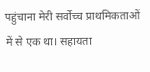पहुंचाना मेरी सर्वोच्च प्राथमिकताओं में से एक था। सहायता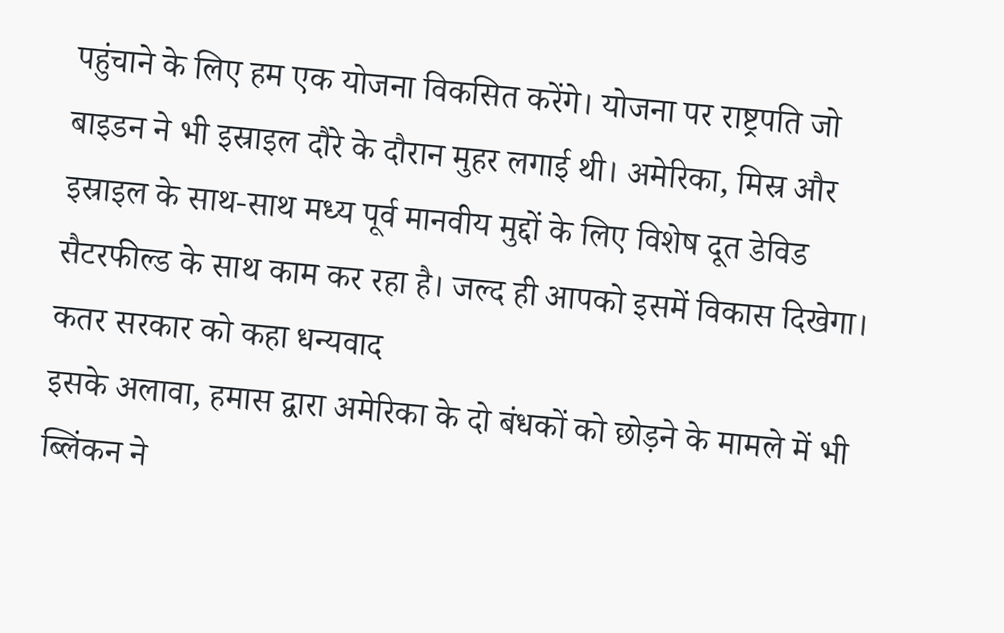पहुंचाने के लिए हम एक योजना विकसित करेंगे। योजना पर राष्ट्रपति जो बाइडन ने भी इस्राइल दौरे के दौरान मुहर लगाई थी। अमेरिका, मिस्र और इस्राइल के साथ-साथ मध्य पूर्व मानवीय मुद्दों के लिए विशेष दूत डेविड सैटरफील्ड के साथ काम कर रहा है। जल्द ही आपको इसमें विकास दिखेगा।
कतर सरकार को कहा धन्यवाद
इसके अलावा, हमास द्वारा अमेरिका के दो बंधकों को छोड़ने के मामले में भी ब्लिंकन ने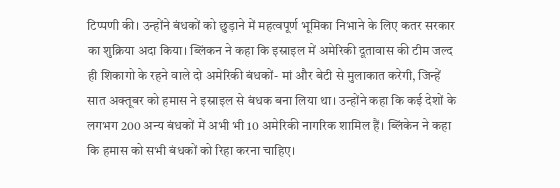टिप्पणी की। उन्होंने बंधकों को छुड़ाने में महत्वपूर्ण भूमिका निभाने के लिए कतर सरकार का शुक्रिया अदा किया। ब्लिंकन ने कहा कि इस्राइल में अमेरिकी दूतावास की टीम जल्द ही शिकागो के रहने वाले दो अमेरिकी बंधकों- मां और बेटी से मुलाकात करेगी, जिन्हें सात अक्तूबर को हमास ने इस्राइल से बंधक बना लिया था। उन्होंने कहा कि कई देशों के लगभग 200 अन्य बंधकों में अभी भी 10 अमेरिकी नागरिक शामिल हैं। ब्लिंकेन ने कहा कि हमास को सभी बंधकों को रिहा करना चाहिए।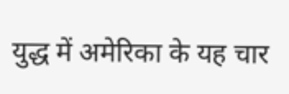युद्ध में अमेरिका के यह चार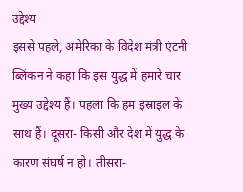उद्देश्य
इससे पहले, अमेरिका के विदेश मंत्री एंटनी ब्लिंकन ने कहा कि इस युद्ध में हमारे चार मुख्य उद्देश्य हैं। पहला कि हम इस्राइल के साथ हैं। दूसरा- किसी और देश में युद्ध के कारण संघर्ष न हो। तीसरा-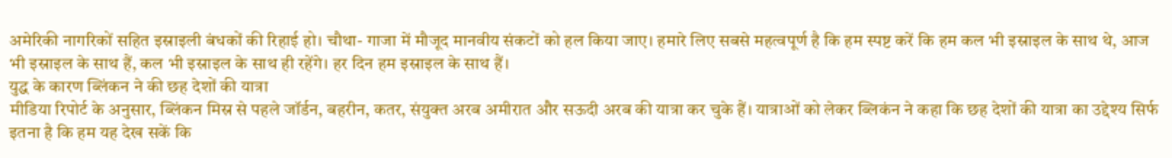अमेरिकी नागरिकों सहित इस्राइली बंधकों की रिहाई हो। चौथा- गाजा में मौजूद मानवीय संकटों को हल किया जाए। हमारे लिए सबसे महत्वपूर्ण है कि हम स्पष्ट करें कि हम कल भी इस्राइल के साथ थे, आज भी इस्राइल के साथ हैं, कल भी इस्राइल के साथ ही रहेंगे। हर दिन हम इस्राइल के साथ हैं।
युद्ध के कारण ब्लिंकन ने की छह देशों की यात्रा
मीडिया रिपोर्ट के अनुसार, ब्लिंकन मिस्र से पहले जॉर्डन, बहरीन, कतर, संयुक्त अरब अमीरात और सऊदी अरब की यात्रा कर चुके हैं। यात्राओं को लेकर ब्लिकंन ने कहा कि छह देशों की यात्रा का उद्देश्य सिर्फ इतना है कि हम यह देख सकें कि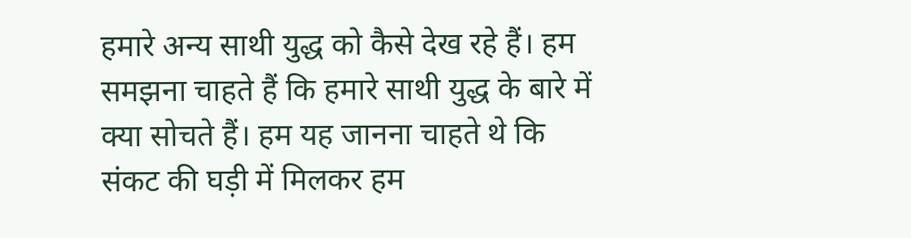हमारे अन्य साथी युद्ध को कैसे देख रहे हैं। हम समझना चाहते हैं कि हमारे साथी युद्ध के बारे में क्या सोचते हैं। हम यह जानना चाहते थे कि संकट की घड़ी में मिलकर हम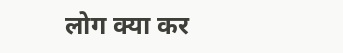लोग क्या कर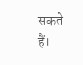सकते हैं।